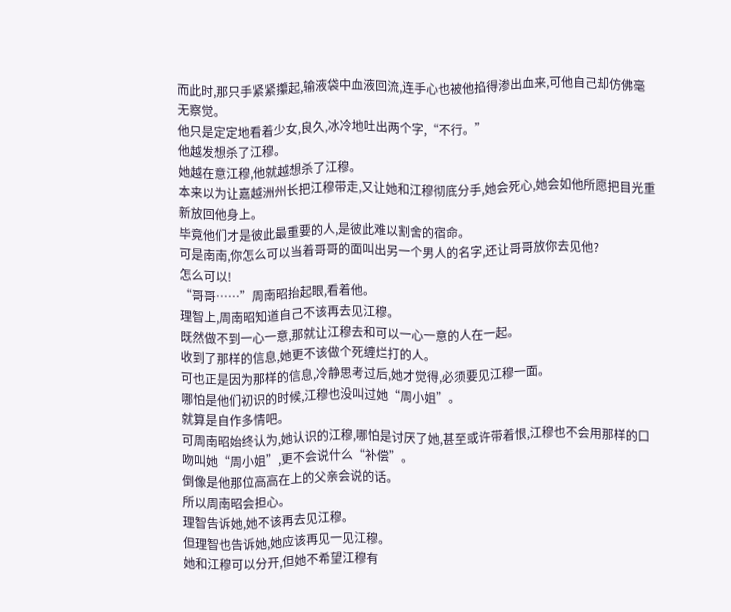而此时,那只手紧紧攥起,输液袋中血液回流,连手心也被他掐得渗出血来,可他自己却仿佛毫无察觉。
他只是定定地看着少女,良久,冰冷地吐出两个字,“不行。”
他越发想杀了江穆。
她越在意江穆,他就越想杀了江穆。
本来以为让嘉越洲州长把江穆带走,又让她和江穆彻底分手,她会死心,她会如他所愿把目光重新放回他身上。
毕竟他们才是彼此最重要的人,是彼此难以割舍的宿命。
可是南南,你怎么可以当着哥哥的面叫出另一个男人的名字,还让哥哥放你去见他?
怎么可以!
“哥哥……”周南昭抬起眼,看着他。
理智上,周南昭知道自己不该再去见江穆。
既然做不到一心一意,那就让江穆去和可以一心一意的人在一起。
收到了那样的信息,她更不该做个死缠烂打的人。
可也正是因为那样的信息,冷静思考过后,她才觉得,必须要见江穆一面。
哪怕是他们初识的时候,江穆也没叫过她“周小姐”。
就算是自作多情吧。
可周南昭始终认为,她认识的江穆,哪怕是讨厌了她,甚至或许带着恨,江穆也不会用那样的口吻叫她“周小姐”,更不会说什么“补偿”。
倒像是他那位高高在上的父亲会说的话。
所以周南昭会担心。
理智告诉她,她不该再去见江穆。
但理智也告诉她,她应该再见一见江穆。
她和江穆可以分开,但她不希望江穆有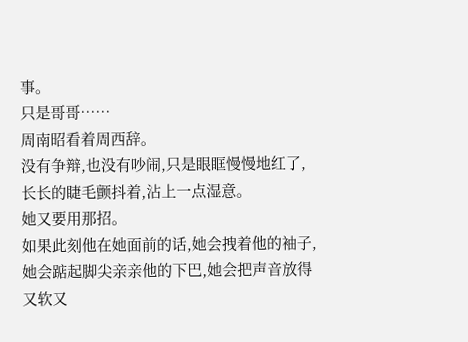事。
只是哥哥……
周南昭看着周西辞。
没有争辩,也没有吵闹,只是眼眶慢慢地红了,长长的睫毛颤抖着,沾上一点湿意。
她又要用那招。
如果此刻他在她面前的话,她会拽着他的袖子,她会踮起脚尖亲亲他的下巴,她会把声音放得又软又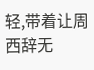轻,带着让周西辞无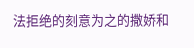法拒绝的刻意为之的撒娇和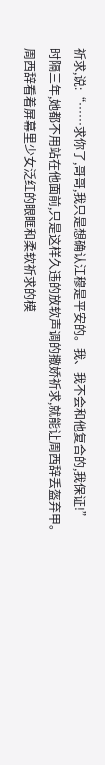祈求,说:“……求你了,哥哥,我只是想确认江穆是平安的。我、我不会和他复合的,我保证!”
时隔三年,她都不用站在他面前,只是这样久违的放软声调的撒娇祈求,就能让周西辞丢盔弃甲。
周西辞看着屏幕里少女泛红的眼眶和柔软祈求的模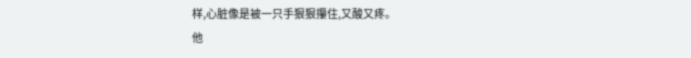样,心脏像是被一只手狠狠攥住,又酸又疼。
他